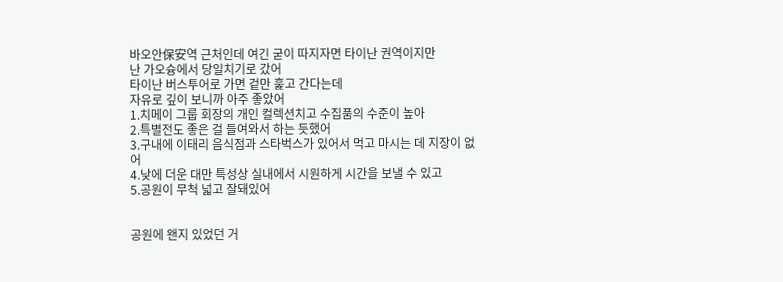바오안保安역 근처인데 여긴 굳이 따지자면 타이난 권역이지만
난 가오슝에서 당일치기로 갔어
타이난 버스투어로 가면 겉만 훑고 간다는데
자유로 깊이 보니까 아주 좋았어
1.치메이 그룹 회장의 개인 컬렉션치고 수집품의 수준이 높아
2.특별전도 좋은 걸 들여와서 하는 듯했어
3.구내에 이태리 음식점과 스타벅스가 있어서 먹고 마시는 데 지장이 없어
4.낮에 더운 대만 특성상 실내에서 시원하게 시간을 보낼 수 있고
5.공원이 무척 넓고 잘돼있어


공원에 왠지 있었던 거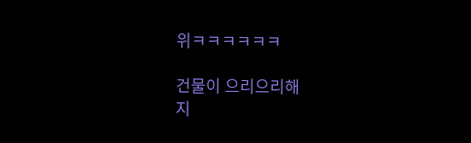위ㅋㅋㅋㅋㅋㅋ

건물이 으리으리해
지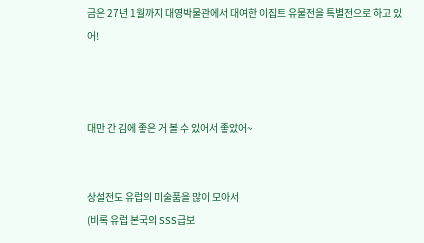금은 27년 1월까지 대영박물관에서 대여한 이집트 유물전을 특별전으로 하고 있어!



대만 간 김에 좋은 거 볼 수 있어서 좋았어~


상설전도 유럽의 미술품을 많이 모아서
(비록 유럽 본국의 SSS급보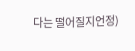다는 떨어질지언정)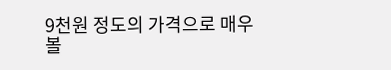9천원 정도의 가격으로 매우 볼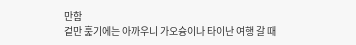만함
겉만 훑기에는 아까우니 가오슝이나 타이난 여행 갈 때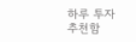하루 투자 추천함